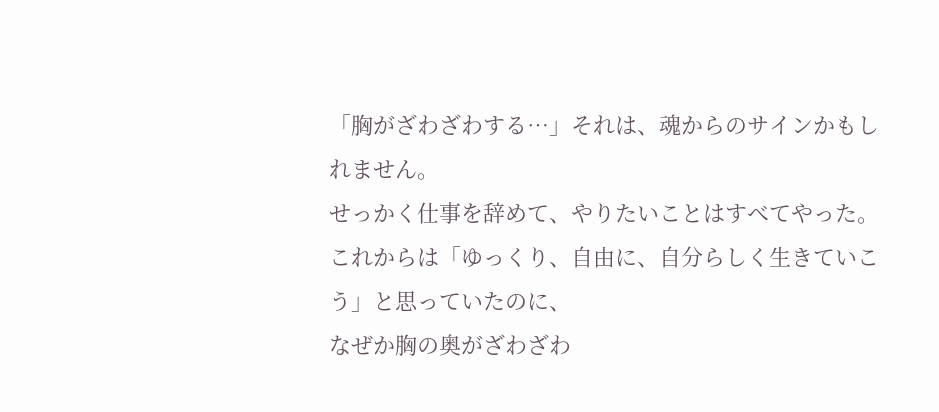「胸がざわざわする…」それは、魂からのサインかもしれません。
せっかく仕事を辞めて、やりたいことはすべてやった。
これからは「ゆっくり、自由に、自分らしく生きていこう」と思っていたのに、
なぜか胸の奥がざわざわ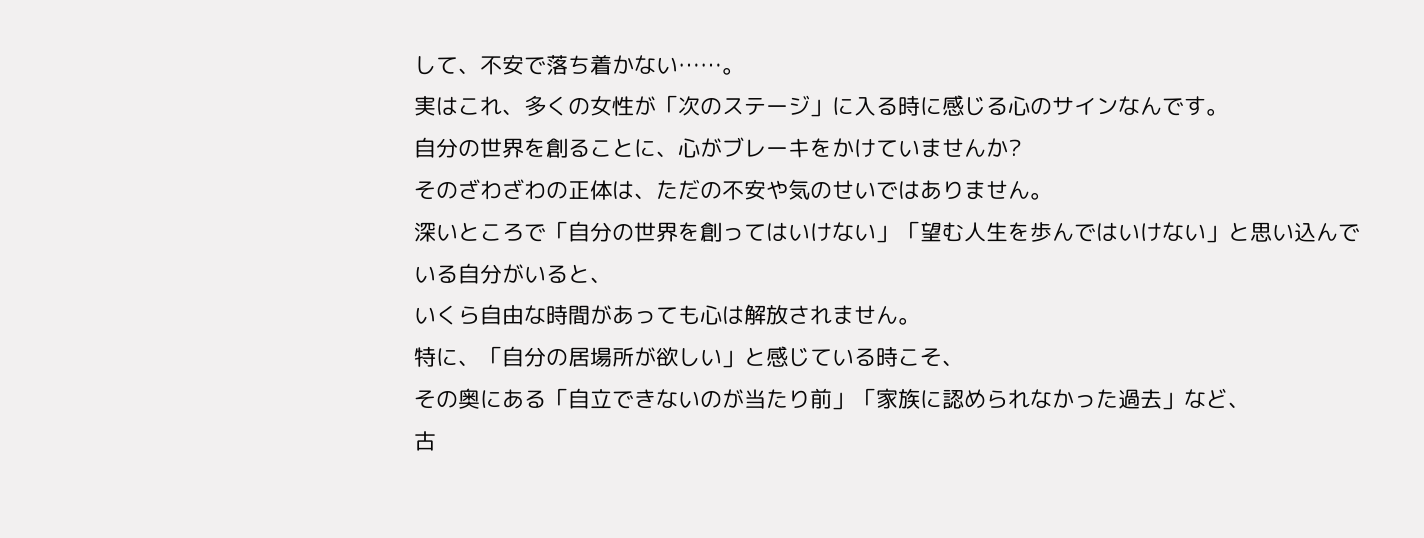して、不安で落ち着かない……。
実はこれ、多くの女性が「次のステージ」に入る時に感じる心のサインなんです。
自分の世界を創ることに、心がブレーキをかけていませんか?
そのざわざわの正体は、ただの不安や気のせいではありません。
深いところで「自分の世界を創ってはいけない」「望む人生を歩んではいけない」と思い込んでいる自分がいると、
いくら自由な時間があっても心は解放されません。
特に、「自分の居場所が欲しい」と感じている時こそ、
その奥にある「自立できないのが当たり前」「家族に認められなかった過去」など、
古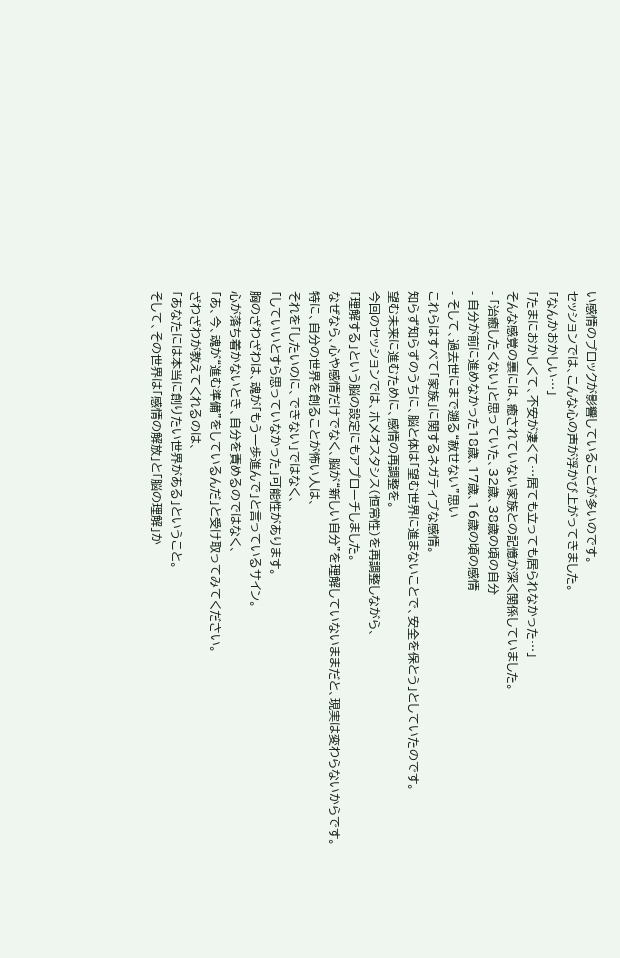い感情のブロックが影響していることが多いのです。
セッションでは、こんな心の声が浮かび上がってきました。
「なんかおかしい…」
「たまにおかしくて、不安が凄くて…居ても立っても居られなかった…」
そんな感覚の裏には、癒されていない家族との記憶が深く関係していました。
- 「治癒したくない」と思っていた、32歳、38歳の頃の自分
- 自分が前に進めなかった18歳、17歳、16歳の頃の感情
- そして、過去世にまで遡る“赦せない”思い
これらはすべて「家族」に関するネガティブな感情。
知らず知らずのうちに、脳と体は「望む世界に進まないことで、安全を保とう」としていたのです。
望む未来に進むために、感情の再調整を。
今回のセッションでは、ホメオスタシス(恒常性)を再調整しながら、
「理解する」という脳の設定にもアプローチしました。
なぜなら、心や感情だけでなく、脳が“新しい自分”を理解していないままだと、現実は変わらないからです。
特に、自分の世界を創ることが怖い人は、
それを「したいのに、できない」ではなく、
「していいとすら思っていなかった」可能性があります。
胸のざわざわは、魂が「もう一歩進んで」と言っているサイン。
心が落ち着かないとき、自分を責めるのではなく、
「あ、今、魂が“進む準備”をしているんだ」と受け取ってみてください。
ざわざわが教えてくれるのは、
「あなたには本当に創りたい世界がある」ということ。
そして、その世界は「感情の解放」と「脳の理解」か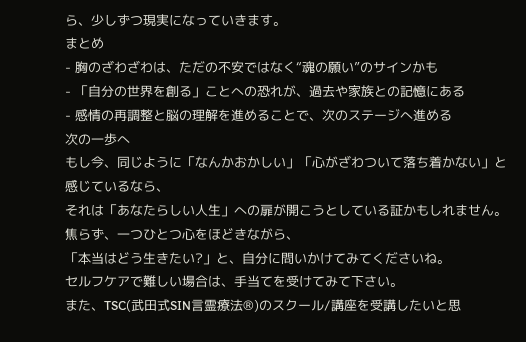ら、少しずつ現実になっていきます。
まとめ
- 胸のざわざわは、ただの不安ではなく“魂の願い”のサインかも
- 「自分の世界を創る」ことへの恐れが、過去や家族との記憶にある
- 感情の再調整と脳の理解を進めることで、次のステージへ進める
次の一歩へ
もし今、同じように「なんかおかしい」「心がざわついて落ち着かない」と感じているなら、
それは「あなたらしい人生」への扉が開こうとしている証かもしれません。
焦らず、一つひとつ心をほどきながら、
「本当はどう生きたい?」と、自分に問いかけてみてくださいね。
セルフケアで難しい場合は、手当てを受けてみて下さい。
また、TSC(武田式SIN言霊療法®)のスクール/講座を受講したいと思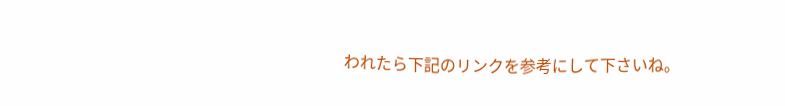われたら下記のリンクを参考にして下さいね。